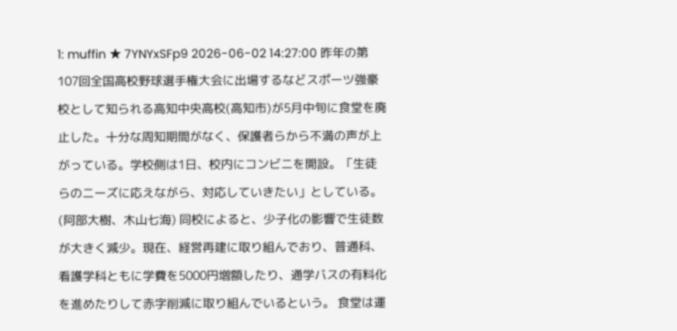1: muffin ★ 7YNYxSFp9 2026-06-02 14:27:00 昨年の第107回全国高校野球選手権大会に出場するなどスポーツ強豪校として知られる高知中央高校(高知市)が5月中旬に食堂を廃止した。十分な周知期間がなく、保護者らから不満の声が上がっている。学校側は1日、校内にコンビニを開設。「生徒らのニーズに応えながら、対応していきたい」としている。(阿部大樹、木山七海) 同校によると、少子化の影響で生徒数が大きく減少。現在、経営再建に取り組んでおり、普通科、看護学科ともに学費を5000円増額したり、通学バスの有料化を進めたりして赤字削減に取り組んでいるという。 食堂は運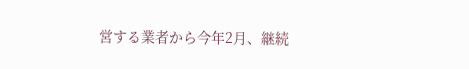営する業者から今年2月、継続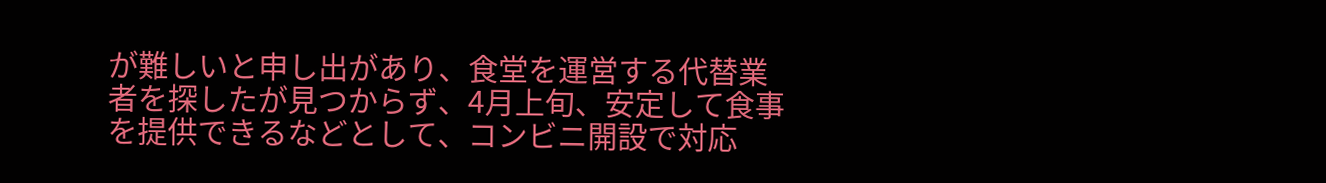が難しいと申し出があり、食堂を運営する代替業者を探したが見つからず、4月上旬、安定して食事を提供できるなどとして、コンビニ開設で対応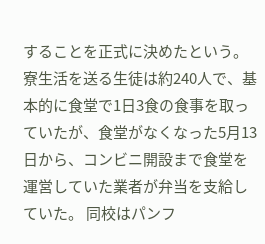することを正式に決めたという。 寮生活を送る生徒は約240人で、基本的に食堂で1日3食の食事を取っていたが、食堂がなくなった5月13日から、コンビニ開設まで食堂を運営していた業者が弁当を支給していた。 同校はパンフ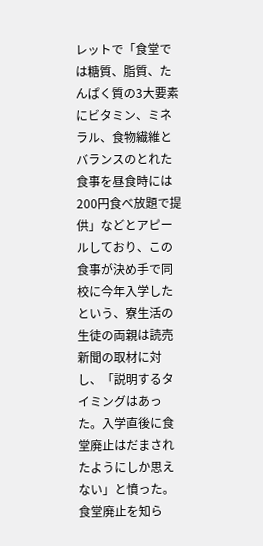レットで「食堂では糖質、脂質、たんぱく質の3大要素にビタミン、ミネラル、食物繊維とバランスのとれた食事を昼食時には200円食べ放題で提供」などとアピールしており、この食事が決め手で同校に今年入学したという、寮生活の生徒の両親は読売新聞の取材に対し、「説明するタイミングはあった。入学直後に食堂廃止はだまされたようにしか思えない」と憤った。 食堂廃止を知ら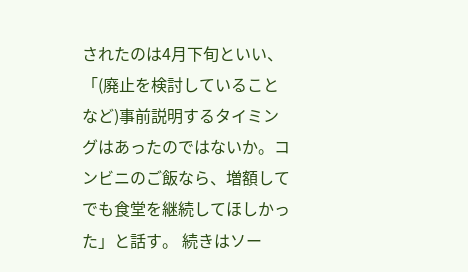されたのは4月下旬といい、「(廃止を検討していることなど)事前説明するタイミングはあったのではないか。コンビニのご飯なら、増額してでも食堂を継続してほしかった」と話す。 続きはソー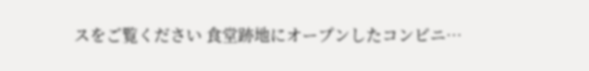スをご覧ください 食堂跡地にオープンしたコンビニ…